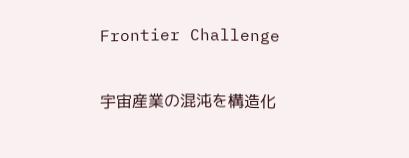Frontier Challenge

宇宙産業の混沌を構造化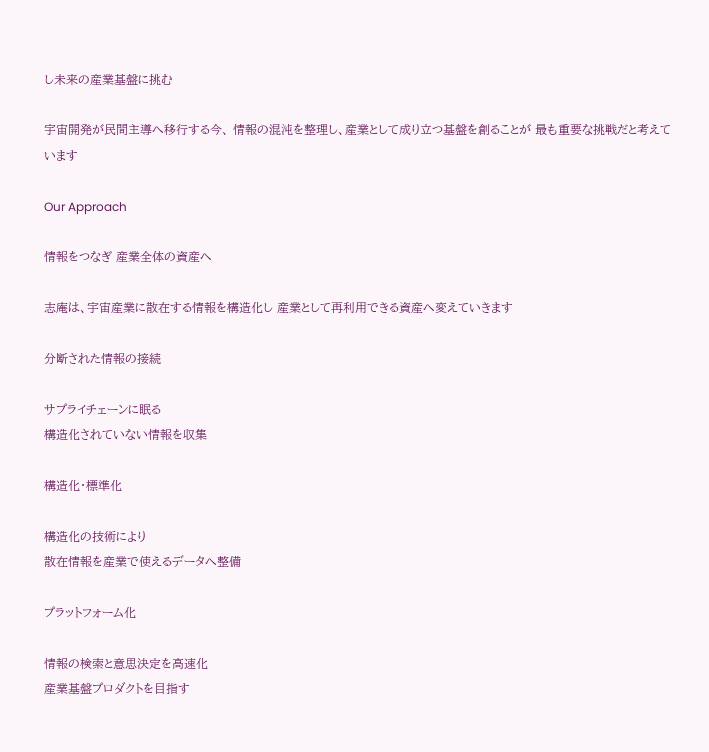し未来の産業基盤に挑む

宇宙開発が民間主導へ移行する今、 情報の混沌を整理し、産業として成り立つ基盤を創ることが 最も重要な挑戦だと考えています

Our Approach

情報をつなぎ 産業全体の資産へ

志庵は、宇宙産業に散在する情報を構造化し 産業として再利用できる資産へ変えていきます

分断された情報の接続

サプライチェーンに眠る
構造化されていない情報を収集

構造化・標準化

構造化の技術により
散在情報を産業で使えるデータへ整備

プラットフォーム化

情報の検索と意思決定を高速化
産業基盤プロダクトを目指す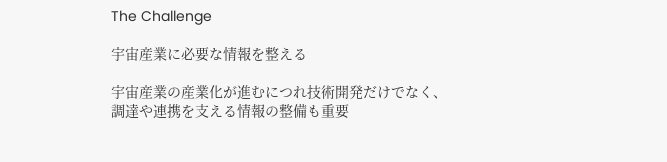The Challenge

宇宙産業に必要な情報を整える

宇宙産業の産業化が進むにつれ技術開発だけでなく、調達や連携を支える情報の整備も重要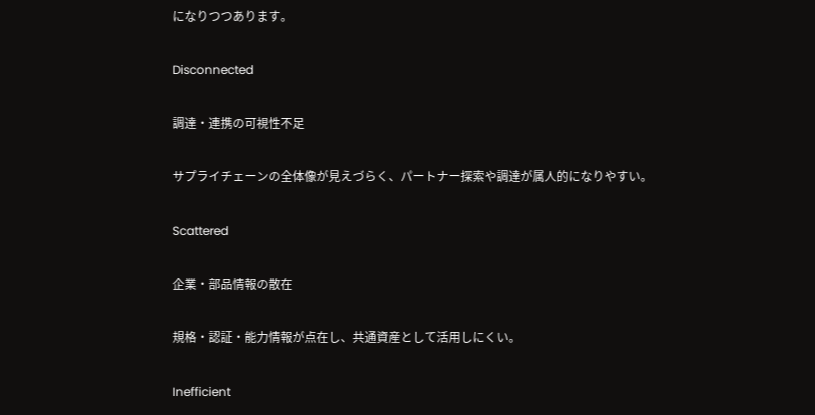になりつつあります。

Disconnected

調達・連携の可視性不足

サプライチェーンの全体像が見えづらく、パートナー探索や調達が属人的になりやすい。

Scattered

企業・部品情報の散在

規格・認証・能力情報が点在し、共通資産として活用しにくい。

Inefficient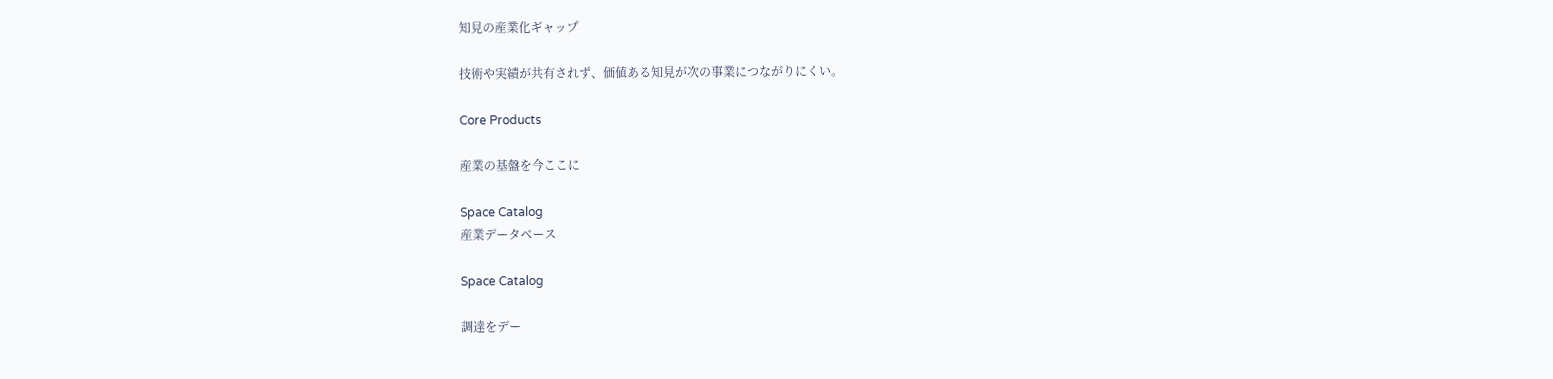知見の産業化ギャップ

技術や実績が共有されず、価値ある知見が次の事業につながりにくい。

Core Products

産業の基盤を今ここに

Space Catalog
産業データベース

Space Catalog

調達をデー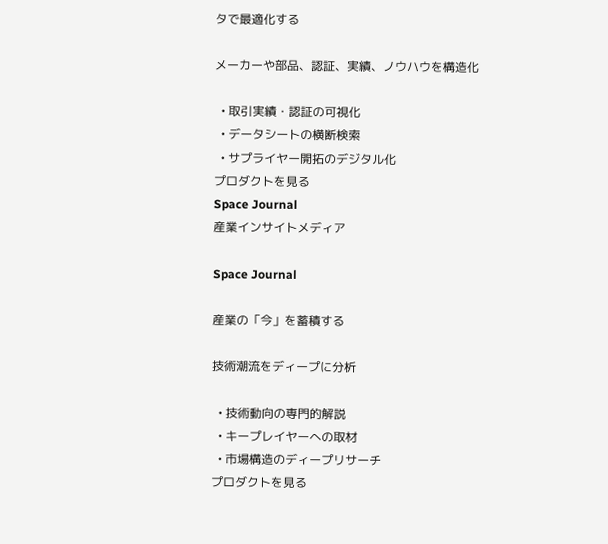タで最適化する

メーカーや部品、認証、実績、ノウハウを構造化

  • 取引実績・認証の可視化
  • データシートの横断検索
  • サプライヤー開拓のデジタル化
プロダクトを見る
Space Journal
産業インサイトメディア

Space Journal

産業の「今」を蓄積する

技術潮流をディープに分析

  • 技術動向の専門的解説
  • キープレイヤーへの取材
  • 市場構造のディープリサーチ
プロダクトを見る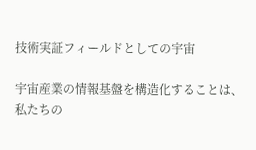技術実証フィールドとしての宇宙

宇宙産業の情報基盤を構造化することは、私たちの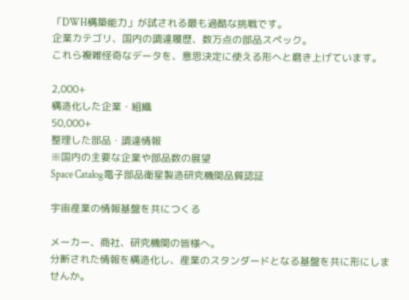「DWH構築能力」が試される最も過酷な挑戦です。
企業カテゴリ、国内の調達履歴、数万点の部品スペック。
これら複雑怪奇なデータを、意思決定に使える形へと磨き上げています。

2,000+
構造化した企業・組織
50,000+
整理した部品・調達情報
※国内の主要な企業や部品数の展望
Space Catalog電子部品衛星製造研究機関品質認証

宇宙産業の情報基盤を共につくる

メーカー、商社、研究機関の皆様へ。
分断された情報を構造化し、産業のスタンダードとなる基盤を共に形にしませんか。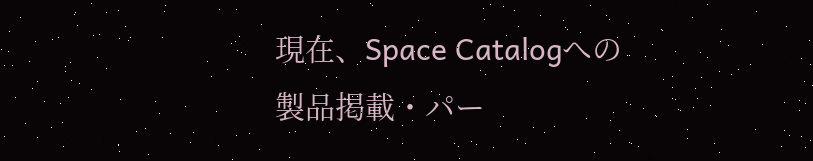現在、Space Catalogへの製品掲載・パー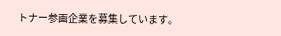トナー参画企業を募集しています。